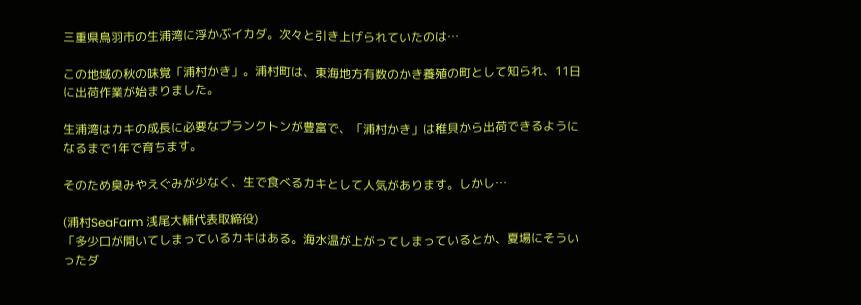三重県鳥羽市の生浦湾に浮かぶイカダ。次々と引き上げられていたのは…

この地域の秋の味覚「浦村かき」。浦村町は、東海地方有数のかき養殖の町として知られ、11日に出荷作業が始まりました。

生浦湾はカキの成長に必要なプランクトンが豊富で、「浦村かき」は稚貝から出荷できるようになるまで1年で育ちます。

そのため臭みやえぐみが少なく、生で食べるカキとして人気があります。しかし…

(浦村SeaFarm 浅尾大輔代表取締役)
「多少口が開いてしまっているカキはある。海水温が上がってしまっているとか、夏場にそういったダ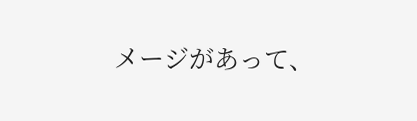メージがあって、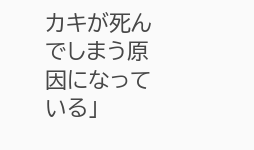カキが死んでしまう原因になっている」